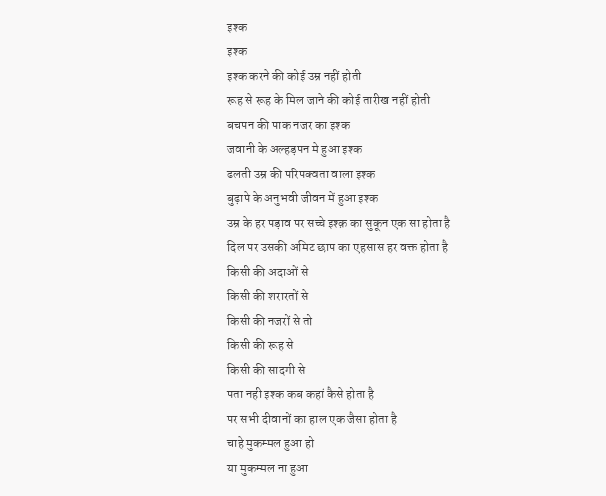इश्क
इश्क
इश्क करने की कोई उम्र नहीं होती
रूह से रूह के मिल जाने की कोई तारीख नहीं होती
बचपन की पाक नजर का इश्क
जवानी के अल्हड़पन मे हुआ इश्क
ढलती उम्र की परिपक्वता वाला इश्क
बुढ़ापे के अनुभवी जीवन में हुआ इश्क
उम्र के हर पड़ाव पर सच्चे इश्क़ का सुकून एक सा होता है
दिल पर उसकी अमिट छाप का एहसास हर वक्त होता है
किसी की अदाओं से
किसी की शरारतों से
किसी की नजरों से तो
किसी की रूह से
किसी की सादगी से
पता नही इश्क कब कहां कैसे होता है
पर सभी दीवानों का हाल एक जैसा होता है
चाहे मुकम्मल हुआ हो
या मुकम्मल ना हुआ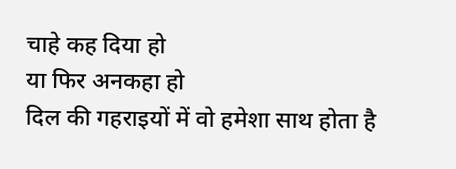चाहे कह दिया हो
या फिर अनकहा हो
दिल की गहराइयों में वो हमेशा साथ होता है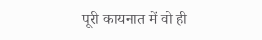पूरी कायनात में वो ही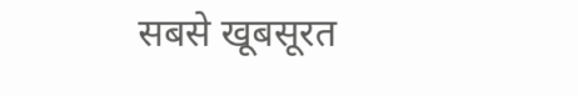सबसे खूबसूरत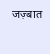जज़्बात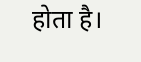होता है।